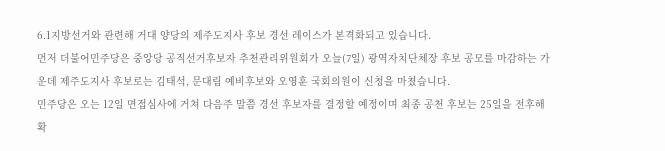6.1지방선거와 관련해 거대 양당의 제주도지사 후보 경선 레이스가 본격화되고 있습니다.
먼저 더불어민주당은 중앙당 공직선거후보자 추천관리위원회가 오늘(7일) 광역자치단체장 후보 공모를 마감하는 가운데 제주도지사 후보로는 김태석, 문대림 예비후보와 오영훈 국회의원이 신청을 마쳤습니다.
민주당은 오는 12일 면접심사에 거쳐 다음주 말쯤 경선 후보자를 결정할 예정이며 최종 공천 후보는 25일을 전후해 확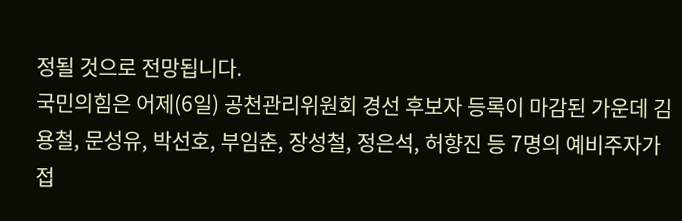정될 것으로 전망됩니다.
국민의힘은 어제(6일) 공천관리위원회 경선 후보자 등록이 마감된 가운데 김용철, 문성유, 박선호, 부임춘, 장성철, 정은석, 허향진 등 7명의 예비주자가 접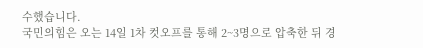수했습니다.
국민의힘은 오는 14일 1차 컷오프를 통해 2~3명으로 압축한 뒤 경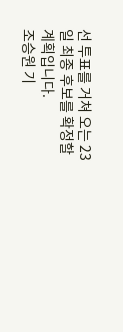선 투표를 거쳐 오는 23일 최종 후보를 확정할 계획입니다.
조승원 기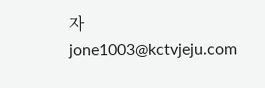자
jone1003@kctvjeju.com